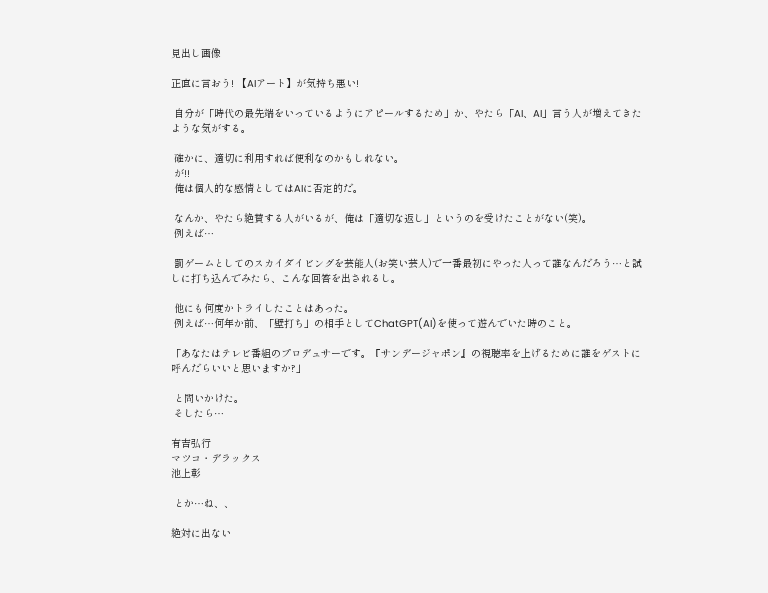見出し画像

正直に言おう! 【AIアート】が気持ち悪い!

 自分が「時代の最先端をいっているようにアピールするため」か、やたら「AI、AI」言う人が増えてきたような気がする。

 確かに、適切に利用すれば便利なのかもしれない。
 が!!
 俺は個人的な感情としてはAIに否定的だ。

 なんか、やたら絶賛する人がいるが、俺は「適切な返し」というのを受けたことがない(笑)。
 例えば…

 罰ゲームとしてのスカイダイビングを芸能人(お笑い芸人)で一番最初にやった人って誰なんだろう…と試しに打ち込んでみたら、こんな回答を出されるし。

 他にも何度かトライしたことはあった。
 例えば…何年か前、「壁打ち」の相手としてChatGPT(AI)を使って遊んでいた時のこと。

「あなたはテレビ番組のプロデュサーです。『サンデージャポン』の視聴率を上げるために誰をゲストに呼んだらいいと思いますか?」

 と問いかけた。
 そしたら…

有吉弘行
マツコ・デラックス
池上彰

 とか…ね、、

絶対に出ない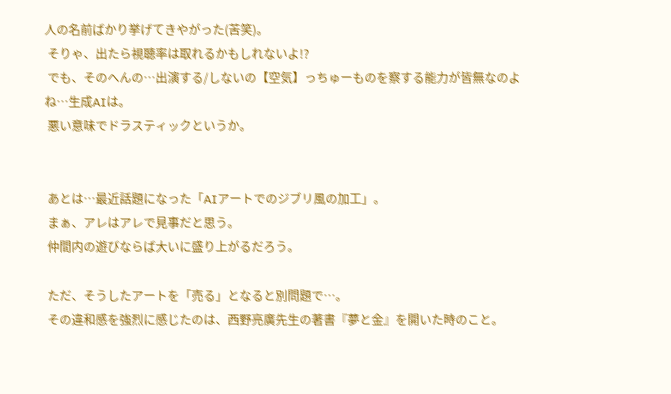人の名前ばかり挙げてきやがった(苦笑)。
 そりゃ、出たら視聴率は取れるかもしれないよ!?
 でも、そのへんの…出演する/しないの【空気】っちゅーものを察する能力が皆無なのよね…生成AIは。
 悪い意味でドラスティックというか。


 あとは…最近話題になった「AIアートでのジブリ風の加工」。
 まぁ、アレはアレで見事だと思う。
 仲間内の遊びならば大いに盛り上がるだろう。

 ただ、そうしたアートを「売る」となると別問題で…。
 その違和感を強烈に感じたのは、西野亮廣先生の著書『夢と金』を開いた時のこと。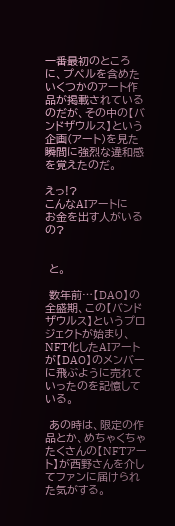一番最初のところに、プペルを含めたいくつかのアート作品が掲載されているのだが、その中の【バンドザウルス】という企画(アート)を見た瞬間に強烈な違和感を覚えたのだ。

えっ!?
こんなAIアートに
お金を出す人がいるの?


 と。

 数年前…【DAO】の全盛期、この【バンドザウルス】というプロジェクトが始まり、NFT化したAIアートが【DAO】のメンバーに飛ぶように売れていったのを記憶している。

 あの時は、限定の作品とか、めちゃくちゃたくさんの【NFTアート】が西野さんを介してファンに届けられた気がする。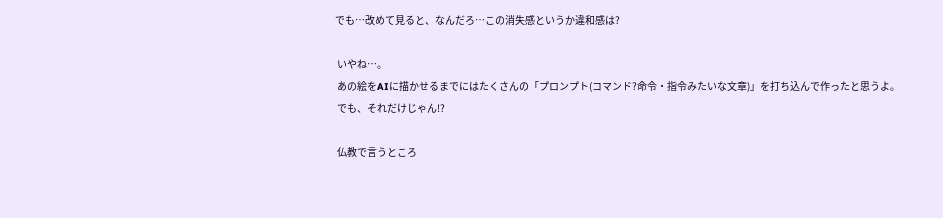でも…改めて見ると、なんだろ…この消失感というか違和感は?

 いやね…。
 あの絵をAIに描かせるまでにはたくさんの「プロンプト(コマンド?命令・指令みたいな文章)」を打ち込んで作ったと思うよ。
 でも、それだけじゃん!?

 仏教で言うところ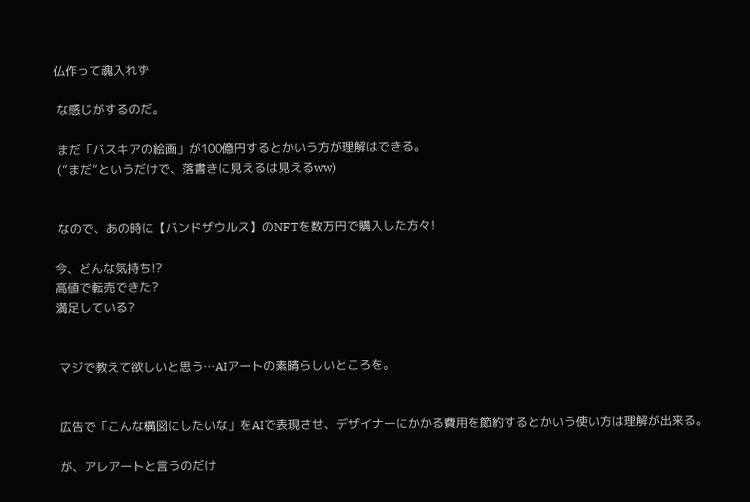仏作って魂入れず

 な感じがするのだ。

 まだ「バスキアの絵画」が100億円するとかいう方が理解はできる。
 (”まだ”というだけで、落書きに見えるは見えるww)


 なので、あの時に【バンドザウルス】のNFTを数万円で購入した方々!

今、どんな気持ち!?
高値で転売できた?
満足している?


 マジで教えて欲しいと思う…AIアートの素晴らしいところを。


 広告で「こんな構図にしたいな」をAIで表現させ、デザイナーにかかる費用を節約するとかいう使い方は理解が出来る。

 が、アレアートと言うのだけ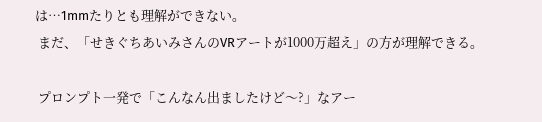は…1mmたりとも理解ができない。
 まだ、「せきぐちあいみさんのVRアートが1000万超え」の方が理解できる。

 プロンプト一発で「こんなん出ましたけど〜?」なアー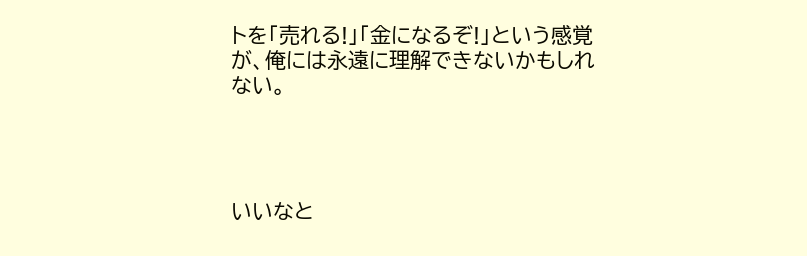トを「売れる!」「金になるぞ!」という感覚が、俺には永遠に理解できないかもしれない。




いいなと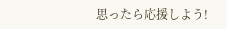思ったら応援しよう!